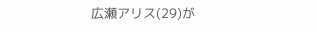広瀬アリス(29)が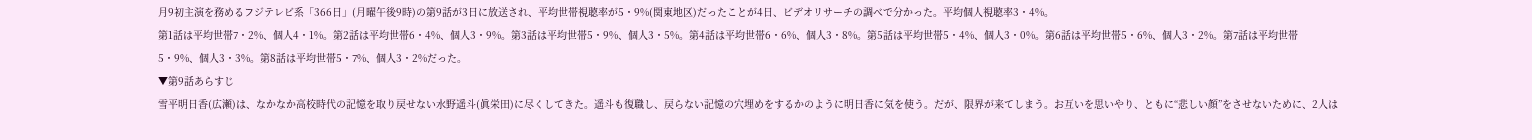月9初主演を務めるフジテレビ系「366日」(月曜午後9時)の第9話が3日に放送され、平均世帯視聴率が5・9%(関東地区)だったことが4日、ビデオリサーチの調べで分かった。平均個人視聴率3・4%。
第1話は平均世帯7・2%、個人4・1%。第2話は平均世帯6・4%、個人3・9%。第3話は平均世帯5・9%、個人3・5%。第4話は平均世帯6・6%、個人3・8%。第5話は平均世帯5・4%、個人3・0%。第6話は平均世帯5・6%、個人3・2%。第7話は平均世帯5・9%、個人3・3%。第8話は平均世帯5・7%、個人3・2%だった。
▼第9話あらすじ
雪平明日香(広瀬)は、なかなか高校時代の記憶を取り戻せない水野遥斗(眞栄田)に尽くしてきた。遥斗も復職し、戻らない記憶の穴埋めをするかのように明日香に気を使う。だが、限界が来てしまう。お互いを思いやり、ともに“悲しい顔”をさせないために、2人は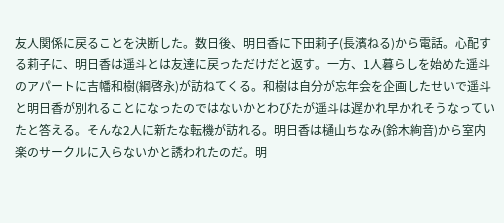友人関係に戻ることを決断した。数日後、明日香に下田莉子(長濱ねる)から電話。心配する莉子に、明日香は遥斗とは友達に戻っただけだと返す。一方、1人暮らしを始めた遥斗のアパートに吉幡和樹(綱啓永)が訪ねてくる。和樹は自分が忘年会を企画したせいで遥斗と明日香が別れることになったのではないかとわびたが遥斗は遅かれ早かれそうなっていたと答える。そんな2人に新たな転機が訪れる。明日香は樋山ちなみ(鈴木絢音)から室内楽のサークルに入らないかと誘われたのだ。明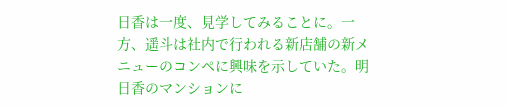日香は一度、見学してみることに。一方、遥斗は社内で行われる新店舗の新メニューのコンペに興味を示していた。明日香のマンションに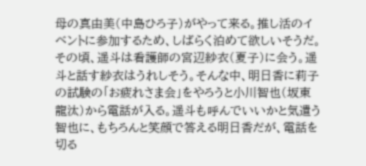母の真由美(中島ひろ子)がやって来る。推し活のイベントに参加するため、しばらく泊めて欲しいそうだ。その頃、遥斗は看護師の宮辺紗衣(夏子)に会う。遥斗と話す紗衣はうれしそう。そんな中、明日香に莉子の試験の「お疲れさま会」をやろうと小川智也(坂東龍汰)から電話が入る。遥斗も呼んでいいかと気遣う智也に、もちろんと笑顔で答える明日香だが、電話を切る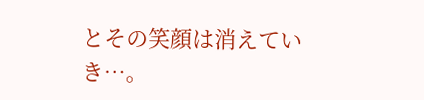とその笑顔は消えていき…。